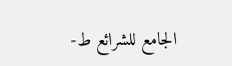الجامع للشرائع ط-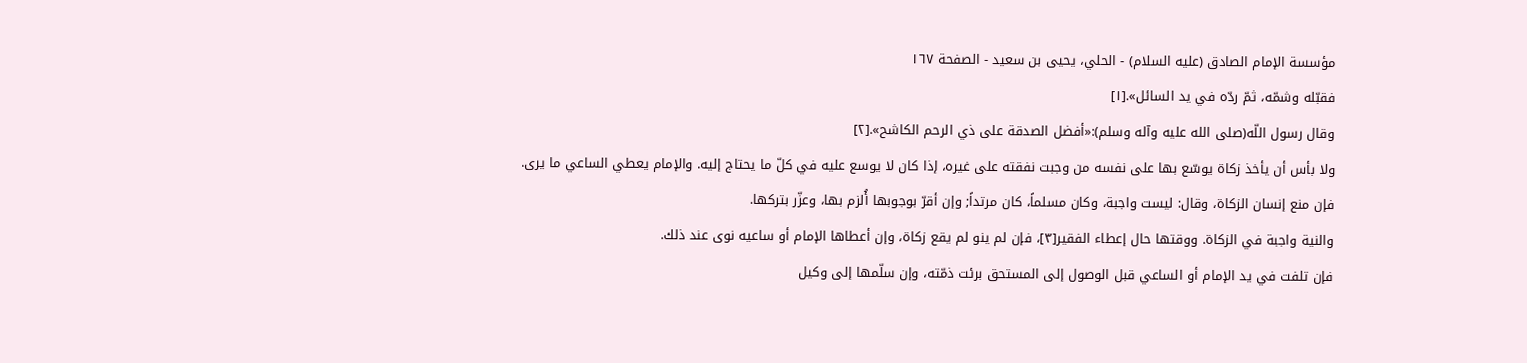مؤسسة الإمام الصادق (عليه السلام) - الحلي، يحيى بن سعيد - الصفحة ١٦٧
فقبّله وشمّه، ثمّ ردّه في يد السائل».[١]
وقال رسول اللّه(صلى الله عليه وآله وسلم):«أفضل الصدقة على ذي الرحم الكاشح».[٢]
ولا بأس أن يأخذ زكاة يوسّع بها على نفسه من وجبت نفقته على غيره، إذا كان لا يوسع عليه في كلّ ما يحتاج إليه. والإمام يعطي الساعي ما يرى.
فإن منع إنسان الزكاة، وقال: ليست واجبة، وكان مسلماً، كان مرتداً; وإن أقرّ بوجوبها أُلزم بها، وعزّر بتركها.
والنية واجبة في الزكاة. ووقتها حال إعطاء الفقير[٣]، فإن لم ينو لم يقع زكاة، وإن أعطاها الإمام أو ساعيه نوى عند ذلك.
فإن تلفت في يد الإمام أو الساعي قبل الوصول إلى المستحق برئت ذمّته، وإن سلّمها إلى وكيل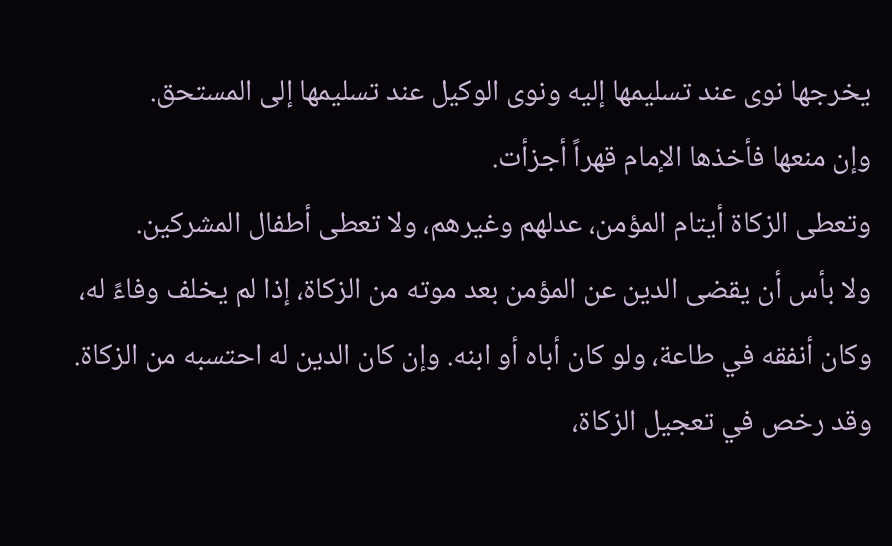يخرجها نوى عند تسليمها إليه ونوى الوكيل عند تسليمها إلى المستحق.
وإن منعها فأخذها الإمام قهراً أجزأت.
وتعطى الزكاة أيتام المؤمن، عدلهم وغيرهم، ولا تعطى أطفال المشركين.
ولا بأس أن يقضى الدين عن المؤمن بعد موته من الزكاة، إذا لم يخلف وفاءً له، وكان أنفقه في طاعة، ولو كان أباه أو ابنه. وإن كان الدين له احتسبه من الزكاة.
وقد رخص في تعجيل الزكاة،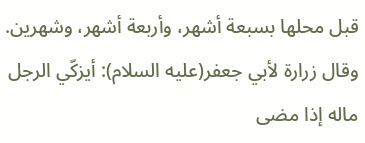قبل محلها بسبعة أشهر، وأربعة أشهر، وشهرين.
وقال زرارة لأبي جعفر(عليه السلام): أيزكّي الرجل ماله إذا مضى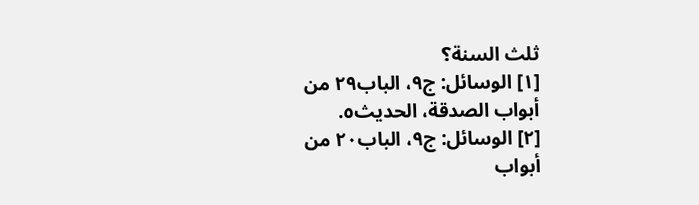ثلث السنة؟
[١] الوسائل: ج٩، الباب٢٩ من أبواب الصدقة، الحديث٥.
[٢] الوسائل: ج٩، الباب٢٠ من أبواب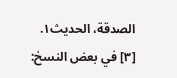الصدقة، الحديث١.
[٣] في بعض النسخ: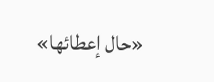«حال إعطائها»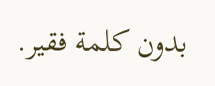بدون كلمة فقير.